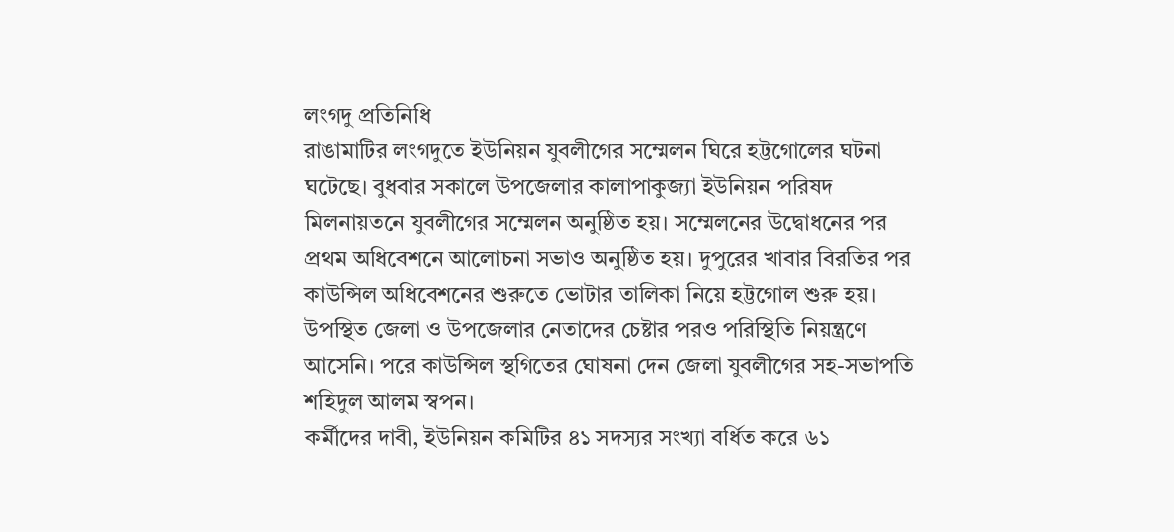লংগদু প্রতিনিধি
রাঙামাটির লংগদুতে ইউনিয়ন যুবলীগের সম্মেলন ঘিরে হট্টগোলের ঘটনা ঘটেছে। বুধবার সকালে উপজেলার কালাপাকুজ্যা ইউনিয়ন পরিষদ মিলনায়তনে যুবলীগের সম্মেলন অনুষ্ঠিত হয়। সম্মেলনের উদ্বোধনের পর প্রথম অধিবেশনে আলোচনা সভাও অনুষ্ঠিত হয়। দুপুরের খাবার বিরতির পর কাউন্সিল অধিবেশনের শুরুতে ভোটার তালিকা নিয়ে হট্টগোল শুরু হয়। উপস্থিত জেলা ও উপজেলার নেতাদের চেষ্টার পরও পরিস্থিতি নিয়ন্ত্রণে আসেনি। পরে কাউন্সিল স্থগিতের ঘোষনা দেন জেলা যুবলীগের সহ-সভাপতি শহিদুল আলম স্বপন।
কর্মীদের দাবী, ইউনিয়ন কমিটির ৪১ সদস্যর সংখ্যা বর্ধিত করে ৬১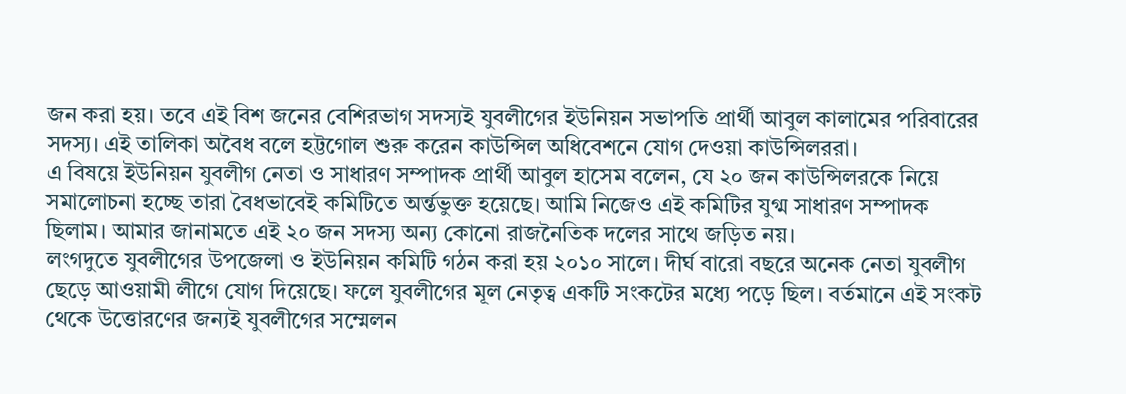জন করা হয়। তবে এই বিশ জনের বেশিরভাগ সদস্যই যুবলীগের ইউনিয়ন সভাপতি প্রার্থী আবুল কালামের পরিবারের সদস্য। এই তালিকা অবৈধ বলে হট্টগোল শুরু করেন কাউন্সিল অধিবেশনে যোগ দেওয়া কাউন্সিলররা।
এ বিষয়ে ইউনিয়ন যুবলীগ নেতা ও সাধারণ সম্পাদক প্রার্থী আবুল হাসেম বলেন, যে ২০ জন কাউন্সিলরকে নিয়ে সমালোচনা হচ্ছে তারা বৈধভাবেই কমিটিতে অর্ন্তভুক্ত হয়েছে। আমি নিজেও এই কমিটির যুগ্ম সাধারণ সম্পাদক ছিলাম। আমার জানামতে এই ২০ জন সদস্য অন্য কোনো রাজনৈতিক দলের সাথে জড়িত নয়।
লংগদুতে যুবলীগের উপজেলা ও ইউনিয়ন কমিটি গঠন করা হয় ২০১০ সালে। দীর্ঘ বারো বছরে অনেক নেতা যুবলীগ ছেড়ে আওয়ামী লীগে যোগ দিয়েছে। ফলে যুবলীগের মূল নেতৃত্ব একটি সংকটের মধ্যে পড়ে ছিল। বর্তমানে এই সংকট থেকে উত্তোরণের জন্যই যুবলীগের সম্মেলন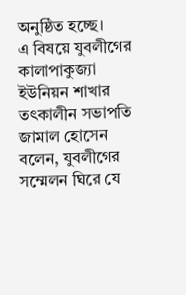অনুষ্ঠিত হচ্ছে।
এ বিষয়ে যুবলীগের কালাপাকুজ্যা ইউনিয়ন শাখার তৎকালীন সভাপতি জামাল হোসেন বলেন, যুবলীগের সম্মেলন ঘিরে যে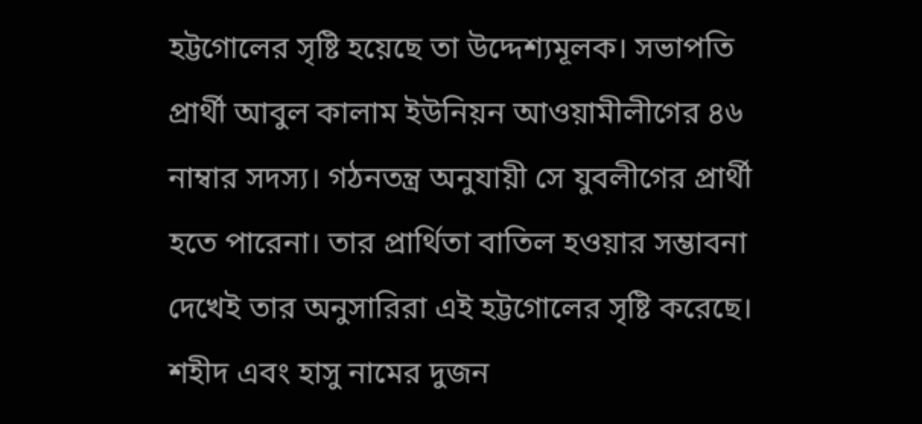হট্টগোলের সৃষ্টি হয়েছে তা উদ্দেশ্যমূলক। সভাপতি প্রার্থী আবুল কালাম ইউনিয়ন আওয়ামীলীগের ৪৬ নাম্বার সদস্য। গঠনতন্ত্র অনুযায়ী সে যুবলীগের প্রার্থী হতে পারেনা। তার প্রার্থিতা বাতিল হওয়ার সম্ভাবনা দেখেই তার অনুসারিরা এই হট্টগোলের সৃষ্টি করেছে। শহীদ এবং হাসু নামের দুজন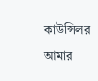কাউন্সিলর আমার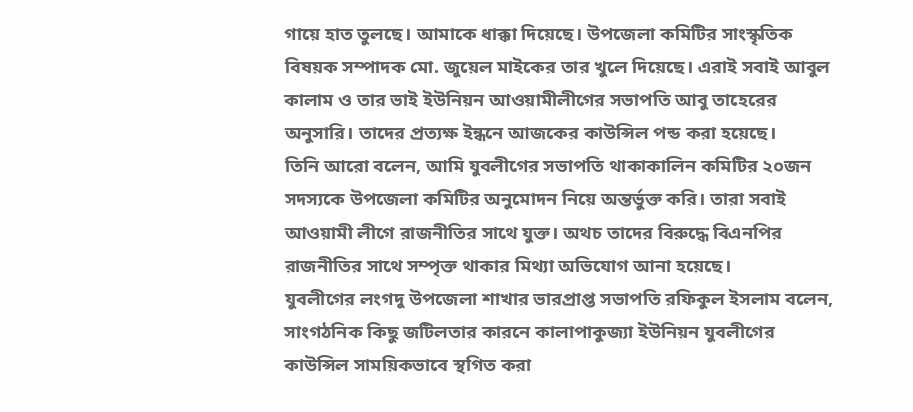গায়ে হাত তুলছে। আমাকে ধাক্কা দিয়েছে। উপজেলা কমিটির সাংস্কৃতিক বিষয়ক সম্পাদক মো. জুয়েল মাইকের তার খুলে দিয়েছে। এরাই সবাই আবুল কালাম ও তার ভাই ইউনিয়ন আওয়ামীলীগের সভাপতি আবু তাহেরের অনুসারি। তাদের প্রত্যক্ষ ইন্ধনে আজকের কাউন্সিল পন্ড করা হয়েছে।
তিনি আরো বলেন, আমি যুবলীগের সভাপতি থাকাকালিন কমিটির ২০জন সদস্যকে উপজেলা কমিটির অনুমোদন নিয়ে অন্তর্ভুক্ত করি। তারা সবাই আওয়ামী লীগে রাজনীতির সাথে যুক্ত। অথচ তাদের বিরুদ্ধে বিএনপির রাজনীতির সাথে সম্পৃক্ত থাকার মিথ্যা অভিযোগ আনা হয়েছে।
যুবলীগের লংগদু উপজেলা শাখার ভারপ্রাপ্ত সভাপতি রফিকুল ইসলাম বলেন, সাংগঠনিক কিছু জটিলতার কারনে কালাপাকুজ্যা ইউনিয়ন যুবলীগের কাউন্সিল সাময়িকভাবে স্থগিত করা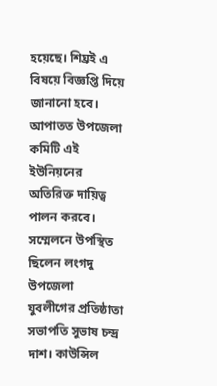হয়েছে। শিঘ্রই এ বিষয়ে বিজ্ঞপ্তি দিয়ে জানানো হবে। আপাতত উপজেলা কমিটি এই ইউনিয়নের অতিরিক্ত দায়িত্ব পালন করবে।
সম্মেলনে উপস্থিত ছিলেন লংগদু উপজেলা যুবলীগের প্রতিষ্ঠাতা সভাপতি সুভাষ চন্দ্র দাশ। কাউন্সিল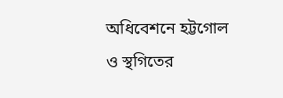অধিবেশনে হট্টগোল ও স্থগিতের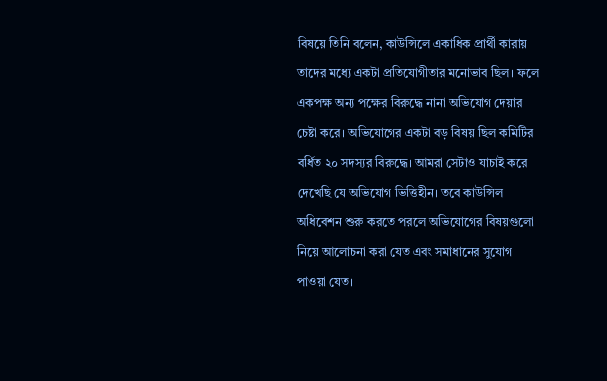বিষয়ে তিনি বলেন, কাউন্সিলে একাধিক প্রার্থী কারায় তাদের মধ্যে একটা প্রতিযোগীতার মনোভাব ছিল। ফলে একপক্ষ অন্য পক্ষের বিরুদ্ধে নানা অভিযোগ দেয়ার চেষ্টা করে। অভিযোগের একটা বড় বিষয় ছিল কমিটির বর্ধিত ২০ সদস্যর বিরুদ্ধে। আমরা সেটাও যাচাই করে দেখেছি যে অভিযোগ ভিত্তিহীন। তবে কাউন্সিল অধিবেশন শুরু করতে পরলে অভিযোগের বিষয়গুলো নিয়ে আলোচনা করা যেত এবং সমাধানের সুযোগ পাওয়া যেত।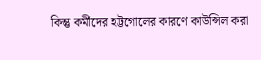কিন্তু কর্মীদের হট্টগোলের কারণে কাউন্সিল করা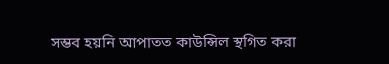সম্ভব হয়নি আপাতত কাউন্সিল স্থগিত করা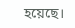হয়েছে।